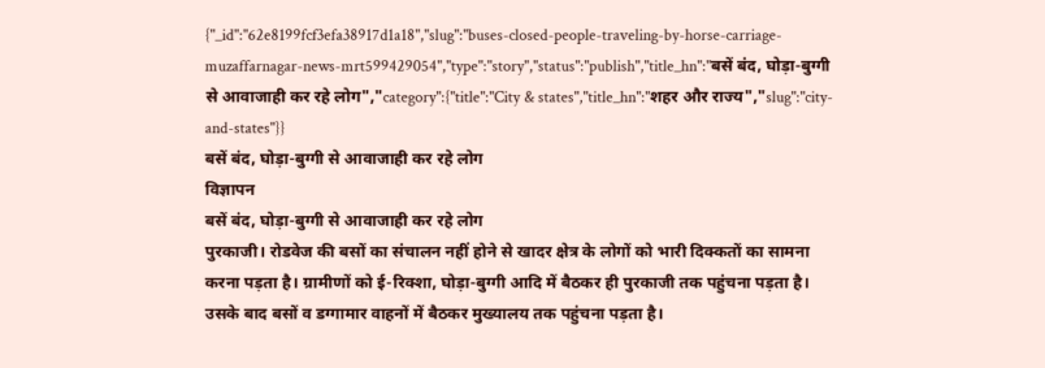{"_id":"62e8199fcf3efa38917d1a18","slug":"buses-closed-people-traveling-by-horse-carriage-muzaffarnagar-news-mrt599429054","type":"story","status":"publish","title_hn":"बसें बंद, घोड़ा-बुग्गी से आवाजाही कर रहे लोग","category":{"title":"City & states","title_hn":"शहर और राज्य","slug":"city-and-states"}}
बसें बंद, घोड़ा-बुग्गी से आवाजाही कर रहे लोग
विज्ञापन
बसें बंद, घोड़ा-बुग्गी से आवाजाही कर रहे लोग
पुरकाजी। रोडवेज की बसों का संचालन नहीं होने से खादर क्षेत्र के लोगों को भारी दिक्कतों का सामना करना पड़ता है। ग्रामीणों को ई-रिक्शा, घोड़ा-बुग्गी आदि में बैठकर ही पुरकाजी तक पहुंचना पड़ता है। उसके बाद बसों व डग्गामार वाहनों में बैठकर मुख्यालय तक पहुंचना पड़ता है।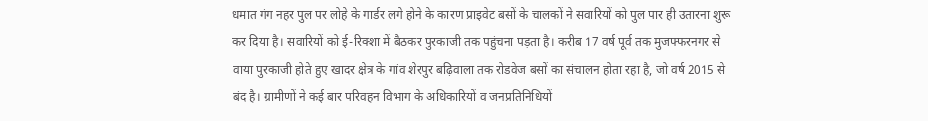धमात गंग नहर पुल पर लोहे के गार्डर लगे होने के कारण प्राइवेट बसों के चालकों ने सवारियों को पुल पार ही उतारना शुरू कर दिया है। सवारियों को ई-रिक्शा में बैठकर पुरकाजी तक पहुंचना पड़ता है। करीब 17 वर्ष पूर्व तक मुजफ्फरनगर से वाया पुरकाजी होते हुए खादर क्षेत्र के गांव शेरपुर बढ़िवाला तक रोडवेज बसों का संचालन होता रहा है, जो वर्ष 2015 से बंद है। ग्रामीणों ने कई बार परिवहन विभाग के अधिकारियों व जनप्रतिनिधियों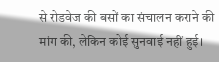से रोडवेज की बसों का संचालन कराने की मांग की, लेकिन कोई सुनवाई नहीं हुई।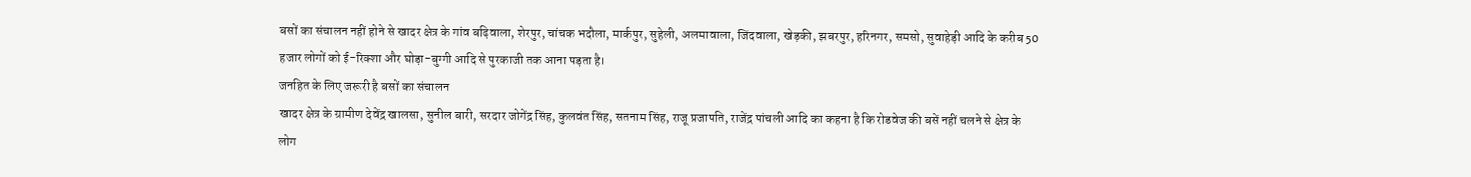बसों का संचालन नहीं होने से खादर क्षेत्र के गांव बढ़िवाला, शेरपुर, चांचक भदौला, मार्कपुर, सुहेली, अलमावाला, जिंदवाला, खेड़की, झबरपुर, हरिनगर, समसो, सुवाहेड़ी आदि के करीब 50 हजार लोगों को ई-रिक्शा और घोड़ा-बुग्गी आदि से पुरकाजी तक आना पड़ता है।
जनहित के लिए जरूरी है बसों का संचालन
खादर क्षेत्र के ग्रामीण देवेंद्र खालसा, सुनील बारी, सरदार जोगेंद्र सिंह, कुलवंत सिंह, सतनाम सिंह, राजू प्रजापति, राजेंद्र पांचली आदि का कहना है कि रोडवेज की बसें नहीं चलने से क्षेत्र के लोग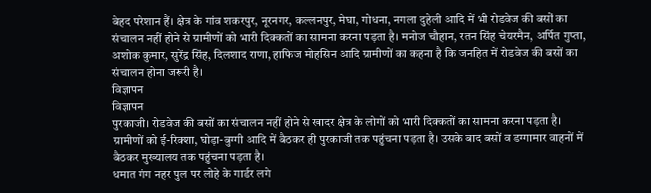बेहद परेशान हैं। क्षेत्र के गांव शकरपुर, नूरनगर, कल्लनपुर, मेघा, गोधना, नगला दुहेली आदि में भी रोडवेज की बसों का संचालन नहीं होने से ग्रामीणों को भारी दिक्कतों का सामना करना पड़ता है। मनोज चौहान, रतन सिंह चेयरमैन, अर्पित गुप्ता, अशोक कुमार, सुरेंद्र सिंह, दिलशाद राणा, हाफिज मोहसिन आदि ग्रामीणों का कहना है कि जनहित में रोडवेज की बसों का संचालन होना जरूरी है।
विज्ञापन
विज्ञापन
पुरकाजी। रोडवेज की बसों का संचालन नहीं होने से खादर क्षेत्र के लोगों को भारी दिक्कतों का सामना करना पड़ता है। ग्रामीणों को ई-रिक्शा, घोड़ा-बुग्गी आदि में बैठकर ही पुरकाजी तक पहुंचना पड़ता है। उसके बाद बसों व डग्गामार वाहनों में बैठकर मुख्यालय तक पहुंचना पड़ता है।
धमात गंग नहर पुल पर लोहे के गार्डर लगे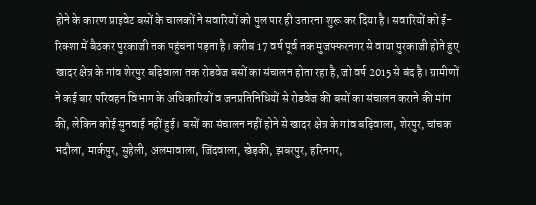होने के कारण प्राइवेट बसों के चालकों ने सवारियों को पुल पार ही उतारना शुरू कर दिया है। सवारियों को ई-रिक्शा में बैठकर पुरकाजी तक पहुंचना पड़ता है। करीब 17 वर्ष पूर्व तक मुजफ्फरनगर से वाया पुरकाजी होते हुए खादर क्षेत्र के गांव शेरपुर बढ़िवाला तक रोडवेज बसों का संचालन होता रहा है, जो वर्ष 2015 से बंद है। ग्रामीणों ने कई बार परिवहन विभाग के अधिकारियों व जनप्रतिनिधियों से रोडवेज की बसों का संचालन कराने की मांग की, लेकिन कोई सुनवाई नहीं हुई। बसों का संचालन नहीं होने से खादर क्षेत्र के गांव बढ़िवाला, शेरपुर, चांचक भदौला, मार्कपुर, सुहेली, अलमावाला, जिंदवाला, खेड़की, झबरपुर, हरिनगर,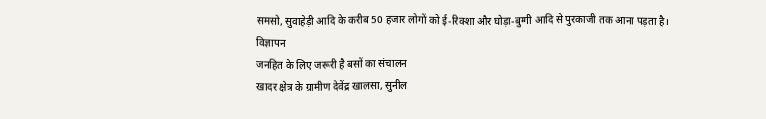समसो, सुवाहेड़ी आदि के करीब 50 हजार लोगों को ई-रिक्शा और घोड़ा-बुग्गी आदि से पुरकाजी तक आना पड़ता है।
विज्ञापन
जनहित के लिए जरूरी है बसों का संचालन
खादर क्षेत्र के ग्रामीण देवेंद्र खालसा, सुनील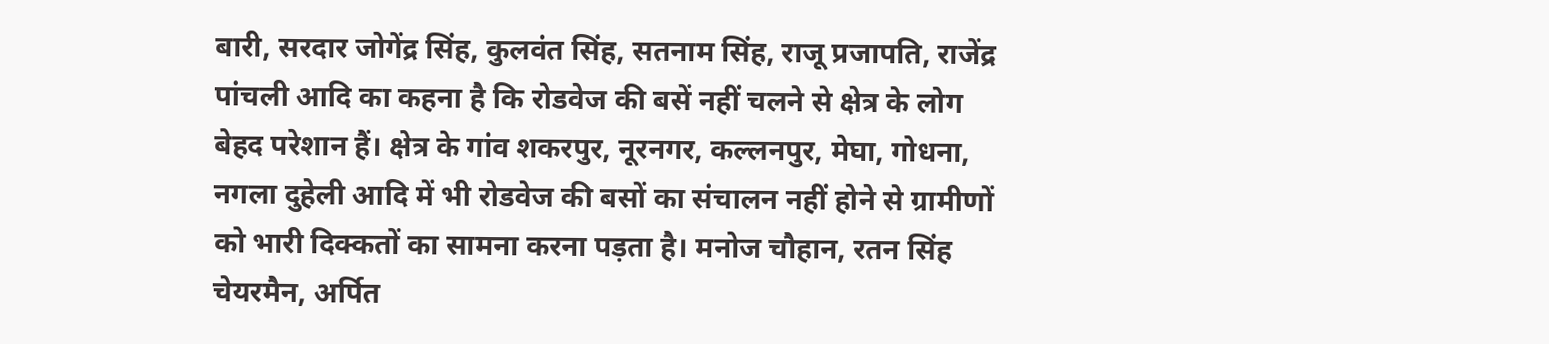बारी, सरदार जोगेंद्र सिंह, कुलवंत सिंह, सतनाम सिंह, राजू प्रजापति, राजेंद्र पांचली आदि का कहना है कि रोडवेज की बसें नहीं चलने से क्षेत्र के लोग बेहद परेशान हैं। क्षेत्र के गांव शकरपुर, नूरनगर, कल्लनपुर, मेघा, गोधना, नगला दुहेली आदि में भी रोडवेज की बसों का संचालन नहीं होने से ग्रामीणों को भारी दिक्कतों का सामना करना पड़ता है। मनोज चौहान, रतन सिंह चेयरमैन, अर्पित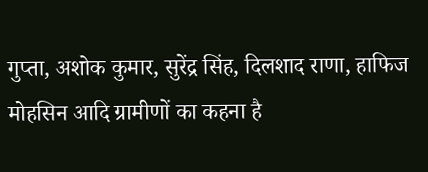गुप्ता, अशोक कुमार, सुरेंद्र सिंह, दिलशाद राणा, हाफिज मोहसिन आदि ग्रामीणों का कहना है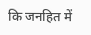कि जनहित में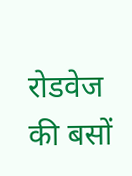रोडवेज की बसों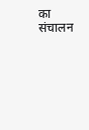का संचालन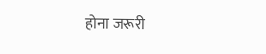होना जरूरी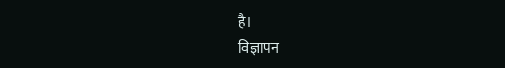है।
विज्ञापन